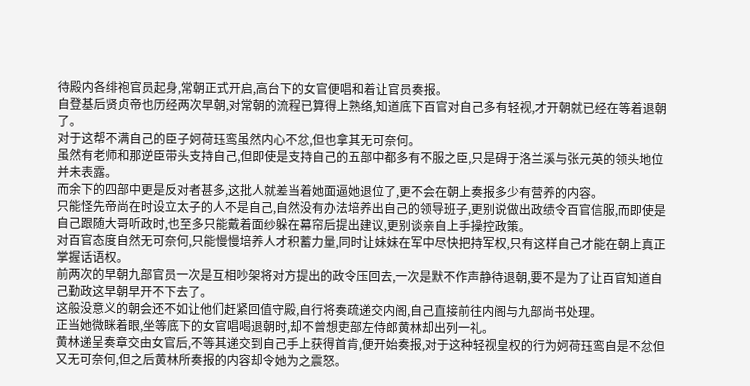待殿内各绯袍官员起身,常朝正式开启,高台下的女官便唱和着让官员奏报。
自登基后贤贞帝也历经两次早朝,对常朝的流程已算得上熟络,知道底下百官对自己多有轻视,才开朝就已经在等着退朝了。
对于这帮不满自己的臣子妸荷珏鸾虽然内心不忿,但也拿其无可奈何。
虽然有老师和那逆臣带头支持自己,但即使是支持自己的五部中都多有不服之臣,只是碍于洛兰溪与张元英的领头地位并未表露。
而余下的四部中更是反对者甚多,这批人就差当着她面逼她退位了,更不会在朝上奏报多少有营养的内容。
只能怪先帝尚在时设立太子的人不是自己,自然没有办法培养出自己的领导班子,更别说做出政绩令百官信服,而即使是自己跟随大哥听政时,也至多只能戴着面纱躲在幕帘后提出建议,更别谈亲自上手操控政策。
对百官态度自然无可奈何,只能慢慢培养人才积蓄力量,同时让妹妹在军中尽快把持军权,只有这样自己才能在朝上真正掌握话语权。
前两次的早朝九部官员一次是互相吵架将对方提出的政令压回去,一次是默不作声静待退朝,要不是为了让百官知道自己勤政这早朝早开不下去了。
这般没意义的朝会还不如让他们赶紧回值守殿,自行将奏疏递交内阁,自己直接前往内阁与九部尚书处理。
正当她微眯着眼,坐等底下的女官唱喝退朝时,却不曾想吏部左侍郎黄林却出列一礼。
黄林递呈奏章交由女官后,不等其递交到自己手上获得首肯,便开始奏报,对于这种轻视皇权的行为妸荷珏鸾自是不忿但又无可奈何,但之后黄林所奏报的内容却令她为之震怒。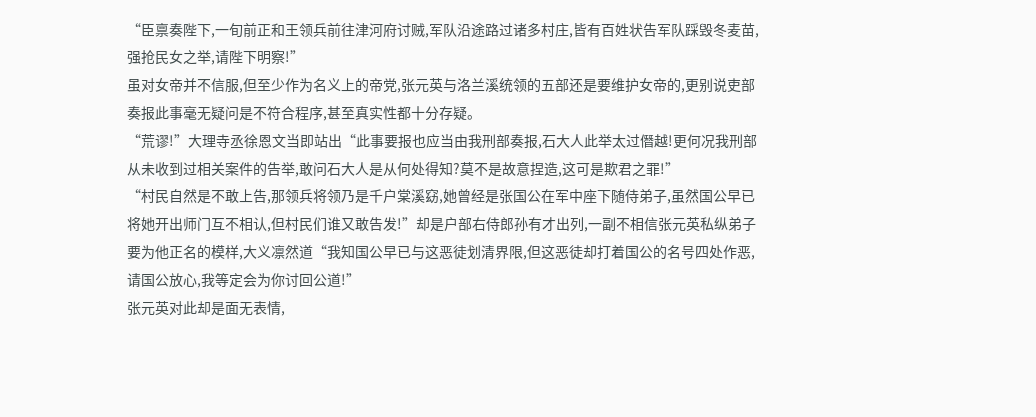“臣禀奏陛下,一旬前正和王领兵前往津河府讨贼,军队沿途路过诸多村庄,皆有百姓状告军队踩毁冬麦苗,强抢民女之举,请陛下明察!”
虽对女帝并不信服,但至少作为名义上的帝党,张元英与洛兰溪统领的五部还是要维护女帝的,更别说吏部奏报此事毫无疑问是不符合程序,甚至真实性都十分存疑。
“荒谬!”大理寺丞徐恩文当即站出“此事要报也应当由我刑部奏报,石大人此举太过僭越!更何况我刑部从未收到过相关案件的告举,敢问石大人是从何处得知?莫不是故意捏造,这可是欺君之罪!”
“村民自然是不敢上告,那领兵将领乃是千户棠溪窈,她曾经是张国公在军中座下随侍弟子,虽然国公早已将她开出师门互不相认,但村民们谁又敢告发!”却是户部右侍郎孙有才出列,一副不相信张元英私纵弟子要为他正名的模样,大义凛然道“我知国公早已与这恶徒划清界限,但这恶徒却打着国公的名号四处作恶,请国公放心,我等定会为你讨回公道!”
张元英对此却是面无表情,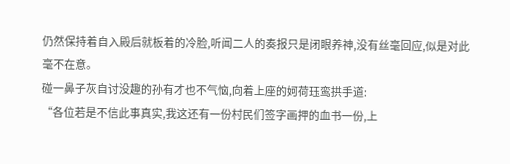仍然保持着自入殿后就板着的冷脸,听闻二人的奏报只是闭眼养神,没有丝毫回应,似是对此毫不在意。
碰一鼻子灰自讨没趣的孙有才也不气恼,向着上座的妸荷珏鸾拱手道:
“各位若是不信此事真实,我这还有一份村民们签字画押的血书一份,上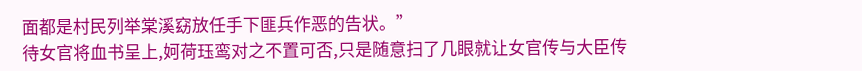面都是村民列举棠溪窈放任手下匪兵作恶的告状。”
待女官将血书呈上,妸荷珏鸾对之不置可否,只是随意扫了几眼就让女官传与大臣传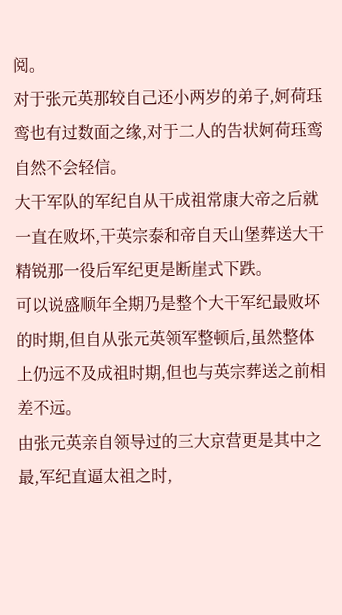阅。
对于张元英那较自己还小两岁的弟子,妸荷珏鸾也有过数面之缘,对于二人的告状妸荷珏鸾自然不会轻信。
大干军队的军纪自从干成祖常康大帝之后就一直在败坏,干英宗泰和帝自天山堡葬送大干精锐那一役后军纪更是断崖式下跌。
可以说盛顺年全期乃是整个大干军纪最败坏的时期,但自从张元英领军整顿后,虽然整体上仍远不及成祖时期,但也与英宗葬送之前相差不远。
由张元英亲自领导过的三大京营更是其中之最,军纪直逼太祖之时,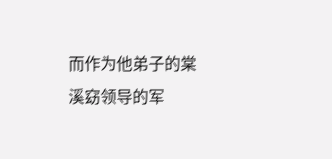而作为他弟子的棠溪窈领导的军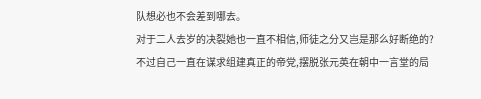队想必也不会差到哪去。
对于二人去岁的决裂她也一直不相信,师徒之分又岂是那么好断绝的?
不过自己一直在谋求组建真正的帝党,摆脱张元英在朝中一言堂的局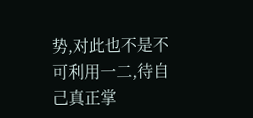势,对此也不是不可利用一二,待自己真正掌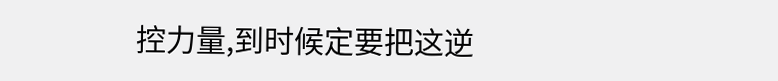控力量,到时候定要把这逆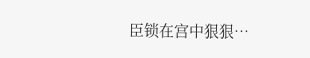臣锁在宫中狠狠…